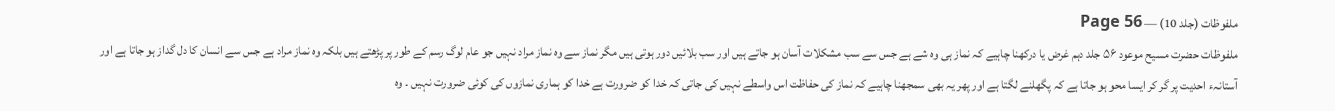ملفوظات (جلد 10) — Page 56
ملفوظات حضرت مسیح موعود ۵۶ جلد دہم غرض یا درکھنا چاہیے کہ نماز ہی وہ شے ہے جس سے سب مشکلات آسان ہو جاتے ہیں اور سب بلائیں دور ہوتی ہیں مگر نماز سے وہ نماز مراد نہیں جو عام لوگ رسم کے طور پر پڑھتے ہیں بلکہ وہ نماز مراد ہے جس سے انسان کا دل گداز ہو جاتا ہے اور آستانہء احدیت پر گر کر ایسا محو ہو جاتا ہے کہ پگھلنے لگتا ہے اور پھر یہ بھی سمجھنا چاہیے کہ نماز کی حفاظت اس واسطے نہیں کی جاتی کہ خدا کو ضرورت ہے خدا کو ہماری نمازوں کی کوئی ضرورت نہیں ۔ وہ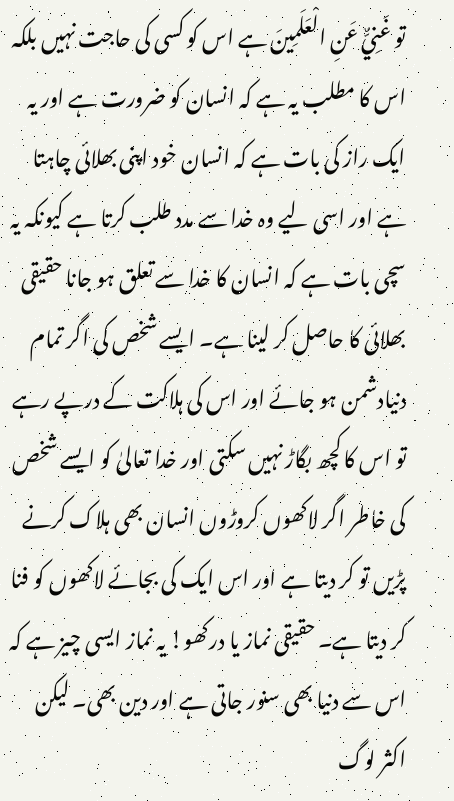تو غَنِيٌّ عَنِ الْعَلَمِينَ ہے اس کو کسی کی حاجت نہیں بلکہ اس کا مطلب یہ ہے کہ انسان کو ضرورت ہے اور یہ ایک راز کی بات ہے کہ انسان خود اپنی بھلائی چاہتا ہے اور اسی لیے وہ خدا سے مدد طلب کرتا ہے کیونکہ یہ سچی بات ہے کہ انسان کا خدا سے تعلق ہو جانا حقیقی بھلائی کا حاصل کر لینا ہے۔ ایسے شخص کی اگر تمام دنیادشمن ہو جائے اور اس کی ہلاکت کے درپے رہے تو اس کا کچھ بگاڑ نہیں سکتی اور خدا تعالیٰ کو ایسے شخص کی خاطر اگر لاکھوں کروڑوں انسان بھی ہلاک کرنے پڑیں تو کر دیتا ہے اور اس ایک کی بجائے لاکھوں کو فنا کر دیتا ہے۔ حقیقی نماز یا درکھو! یہ نماز ایسی چیز ہے کہ اس سے دنیا بھی سنور جاتی ہے اور دین بھی۔ لیکن اکثر لوگ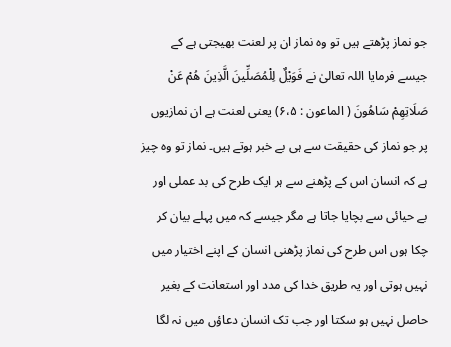جو نماز پڑھتے ہیں تو وہ نماز ان پر لعنت بھیجتی ہے کے جیسے فرمایا اللہ تعالیٰ نے فَوَيْلٌ لِلْمُصَلِّينَ الَّذِينَ هُمْ عَنْ صَلَاتِهِمْ سَاهُونَ ( الماعون : ۶،۵) یعنی لعنت ہے ان نمازیوں پر جو نماز کی حقیقت سے ہی بے خبر ہوتے ہیں۔ نماز تو وہ چیز ہے کہ انسان اس کے پڑھنے سے ہر ایک طرح کی بد عملی اور بے حیائی سے بچایا جاتا ہے مگر جیسے کہ میں پہلے بیان کر چکا ہوں اس طرح کی نماز پڑھنی انسان کے اپنے اختیار میں نہیں ہوتی اور یہ طریق خدا کی مدد اور استعانت کے بغیر حاصل نہیں ہو سکتا اور جب تک انسان دعاؤں میں نہ لگا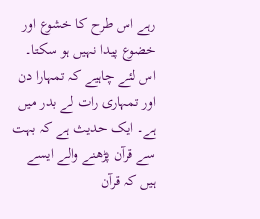رہے اس طرح کا خشوع اور خضوع پیدا نہیں ہو سکتا۔ اس لئے چاہیے کہ تمہارا دن اور تمہاری رات لے بدر میں ہے۔ ایک حدیث ہے کہ بہت سے قرآن پڑھنے والے ایسے ہیں کہ قرآن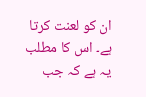ان کو لعنت کرتا ہے۔ اس کا مطلب یہ ہے کہ جب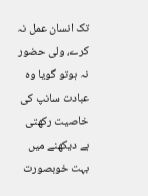تک انسان عمل نہ کرے، ولی حضور نہ ہوتو گویا وہ عبادت سانپ کی خاصیت رکھتی ہے دیکھنے میں بہت خوبصورت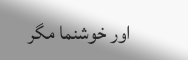اور خوشنما مگر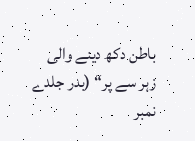باطن دکھ دینے والی زہر سے پر“ (بدر جلدے نمبر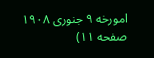امورخه ۹ جنوری ۱۹۰۸ صفحه ۱۱)